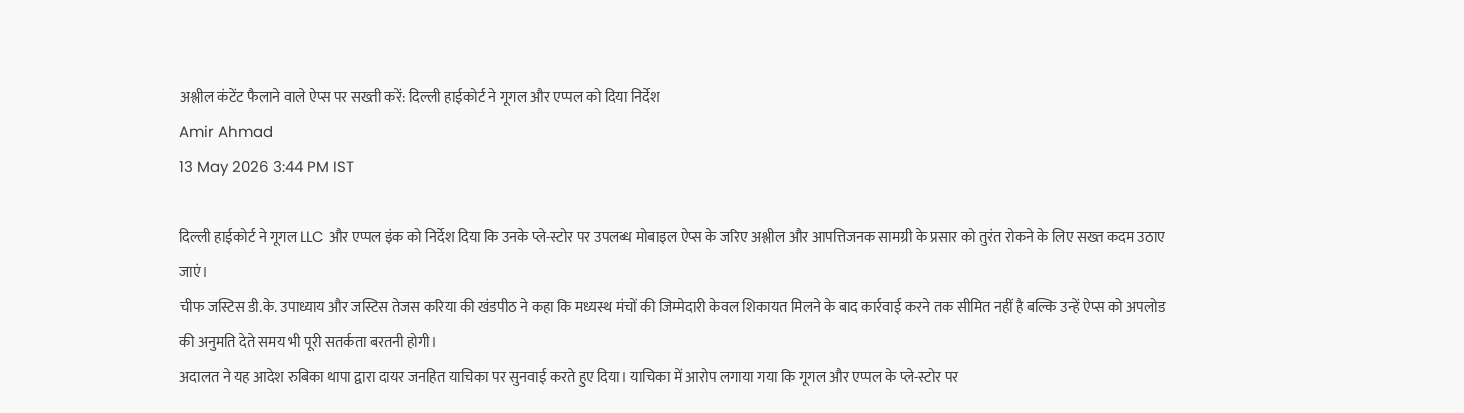अश्लील कंटेंट फैलाने वाले ऐप्स पर सख्ती करें: दिल्ली हाईकोर्ट ने गूगल और एप्पल को दिया निर्देश
Amir Ahmad
13 May 2026 3:44 PM IST

दिल्ली हाईकोर्ट ने गूगल LLC और एप्पल इंक को निर्देश दिया कि उनके प्ले-स्टोर पर उपलब्ध मोबाइल ऐप्स के जरिए अश्लील और आपत्तिजनक सामग्री के प्रसार को तुरंत रोकने के लिए सख्त कदम उठाए जाएं।
चीफ जस्टिस डी.के. उपाध्याय और जस्टिस तेजस करिया की खंडपीठ ने कहा कि मध्यस्थ मंचों की जिम्मेदारी केवल शिकायत मिलने के बाद कार्रवाई करने तक सीमित नहीं है बल्कि उन्हें ऐप्स को अपलोड की अनुमति देते समय भी पूरी सतर्कता बरतनी होगी।
अदालत ने यह आदेश रुबिका थापा द्वारा दायर जनहित याचिका पर सुनवाई करते हुए दिया। याचिका में आरोप लगाया गया कि गूगल और एप्पल के प्ले-स्टोर पर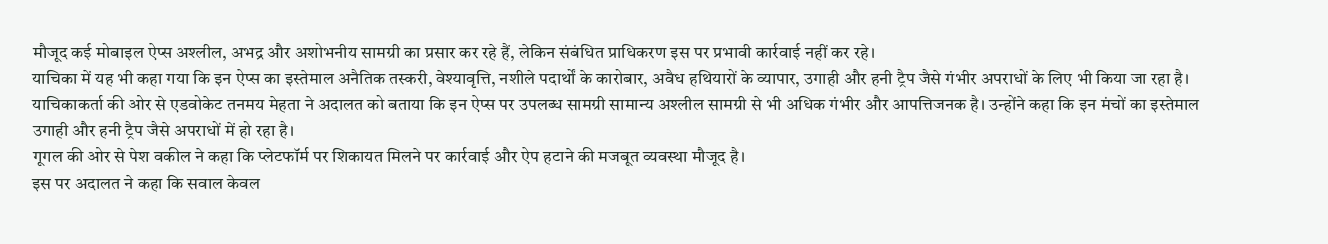मौजूद कई मोबाइल ऐप्स अश्लील, अभद्र और अशोभनीय सामग्री का प्रसार कर रहे हैं, लेकिन संबंधित प्राधिकरण इस पर प्रभावी कार्रवाई नहीं कर रहे।
याचिका में यह भी कहा गया कि इन ऐप्स का इस्तेमाल अनैतिक तस्करी, वेश्यावृत्ति, नशीले पदार्थों के कारोबार, अवैध हथियारों के व्यापार, उगाही और हनी ट्रैप जैसे गंभीर अपराधों के लिए भी किया जा रहा है।
याचिकाकर्ता की ओर से एडवोकेट तनमय मेहता ने अदालत को बताया कि इन ऐप्स पर उपलब्ध सामग्री सामान्य अश्लील सामग्री से भी अधिक गंभीर और आपत्तिजनक है। उन्होंने कहा कि इन मंचों का इस्तेमाल उगाही और हनी ट्रैप जैसे अपराधों में हो रहा है।
गूगल की ओर से पेश वकील ने कहा कि प्लेटफॉर्म पर शिकायत मिलने पर कार्रवाई और ऐप हटाने की मजबूत व्यवस्था मौजूद है।
इस पर अदालत ने कहा कि सवाल केवल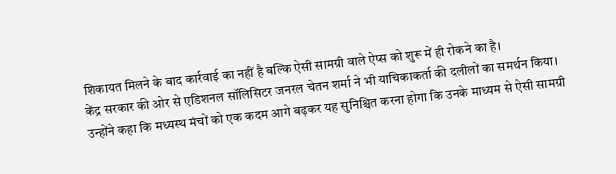शिकायत मिलने के बाद कार्रवाई का नहीं है बल्कि ऐसी सामग्री वाले ऐप्स को शुरू में ही रोकने का है।
केंद्र सरकार की ओर से एडिशनल सॉलिसिटर जनरल चेतन शर्मा ने भी याचिकाकर्ता की दलीलों का समर्थन किया। उन्होंने कहा कि मध्यस्थ मंचों को एक कदम आगे बढ़कर यह सुनिश्चित करना होगा कि उनके माध्यम से ऐसी सामग्री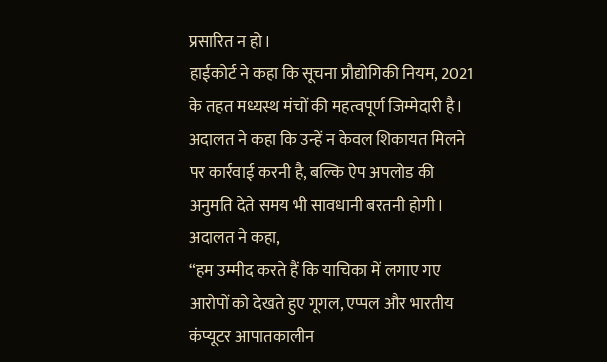प्रसारित न हो।
हाईकोर्ट ने कहा कि सूचना प्रौद्योगिकी नियम, 2021 के तहत मध्यस्थ मंचों की महत्वपूर्ण जिम्मेदारी है। अदालत ने कहा कि उन्हें न केवल शिकायत मिलने पर कार्रवाई करनी है, बल्कि ऐप अपलोड की अनुमति देते समय भी सावधानी बरतनी होगी।
अदालत ने कहा,
“हम उम्मीद करते हैं कि याचिका में लगाए गए आरोपों को देखते हुए गूगल, एप्पल और भारतीय कंप्यूटर आपातकालीन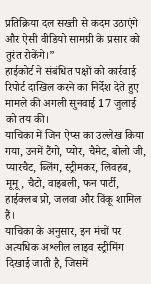प्रतिक्रिया दल सख्ती से कदम उठाएंगे और ऐसी वीडियो सामग्री के प्रसार को तुरंत रोकेंगे।”
हाईकोर्ट ने संबंधित पक्षों को कार्रवाई रिपोर्ट दाखिल करने का निर्देश देते हुए मामले की अगली सुनवाई 17 जुलाई को तय की।
याचिका में जिन ऐप्स का उल्लेख किया गया, उनमें टैंगो, प्योर, चैमेट, बोलो जी, प्यारचैट, ब्लिंग, स्ट्रीमकर, लिवहब, मूमू, चैटो, वाइबली, फन पार्टी, हाईक्लब प्रो, जलवा और विंकू शामिल हैं।
याचिका के अनुसार, इन मंचों पर अत्यधिक अश्लील लाइव स्ट्रीमिंग दिखाई जाती है, जिसमें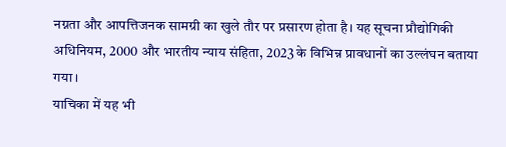नग्नता और आपत्तिजनक सामग्री का खुले तौर पर प्रसारण होता है। यह सूचना प्रौद्योगिकी अधिनियम, 2000 और भारतीय न्याय संहिता, 2023 के विभिन्न प्रावधानों का उल्लंघन बताया गया।
याचिका में यह भी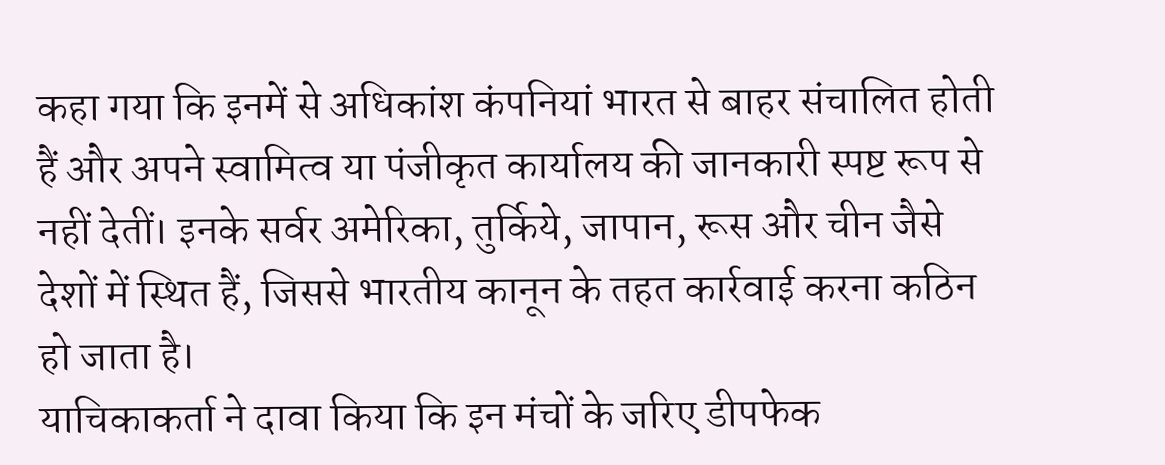कहा गया कि इनमें से अधिकांश कंपनियां भारत से बाहर संचालित होती हैं और अपने स्वामित्व या पंजीकृत कार्यालय की जानकारी स्पष्ट रूप से नहीं देतीं। इनके सर्वर अमेरिका, तुर्किये, जापान, रूस और चीन जैसे देशों में स्थित हैं, जिससे भारतीय कानून के तहत कार्रवाई करना कठिन हो जाता है।
याचिकाकर्ता ने दावा किया कि इन मंचों के जरिए डीपफेक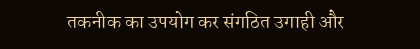तकनीक का उपयोग कर संगठित उगाही और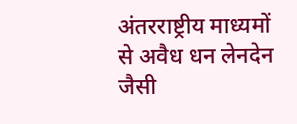अंतरराष्ट्रीय माध्यमों से अवैध धन लेनदेन जैसी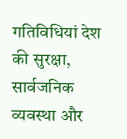गतिविधियां देश की सुरक्षा, सार्वजनिक व्यवस्था और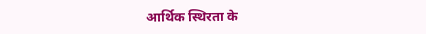आर्थिक स्थिरता के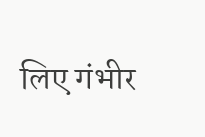लिए गंभीर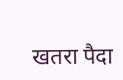खतरा पैदा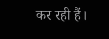कर रही हैं।